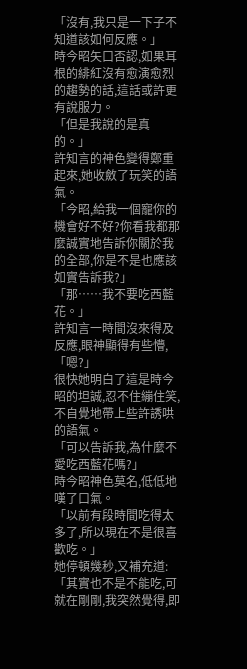「沒有,我只是一下子不知道該如何反應。」
時今昭矢口否認,如果耳根的緋紅沒有愈演愈烈的趨勢的話,這話或許更有說服力。
「但是我說的是真的。」
許知言的神色變得鄭重起來,她收斂了玩笑的語氣。
「今昭,給我一個寵你的機會好不好?你看我都那麼誠實地告訴你關於我的全部,你是不是也應該如實告訴我?」
「那……我不要吃西藍花。」
許知言一時間沒來得及反應,眼神顯得有些懵,「嗯?」
很快她明白了這是時今昭的坦誠,忍不住繃住笑,不自覺地帶上些許誘哄的語氣。
「可以告訴我,為什麼不愛吃西藍花嗎?」
時今昭神色莫名,低低地嘆了口氣。
「以前有段時間吃得太多了,所以現在不是很喜歡吃。」
她停頓幾秒,又補充道:「其實也不是不能吃,可就在剛剛,我突然覺得,即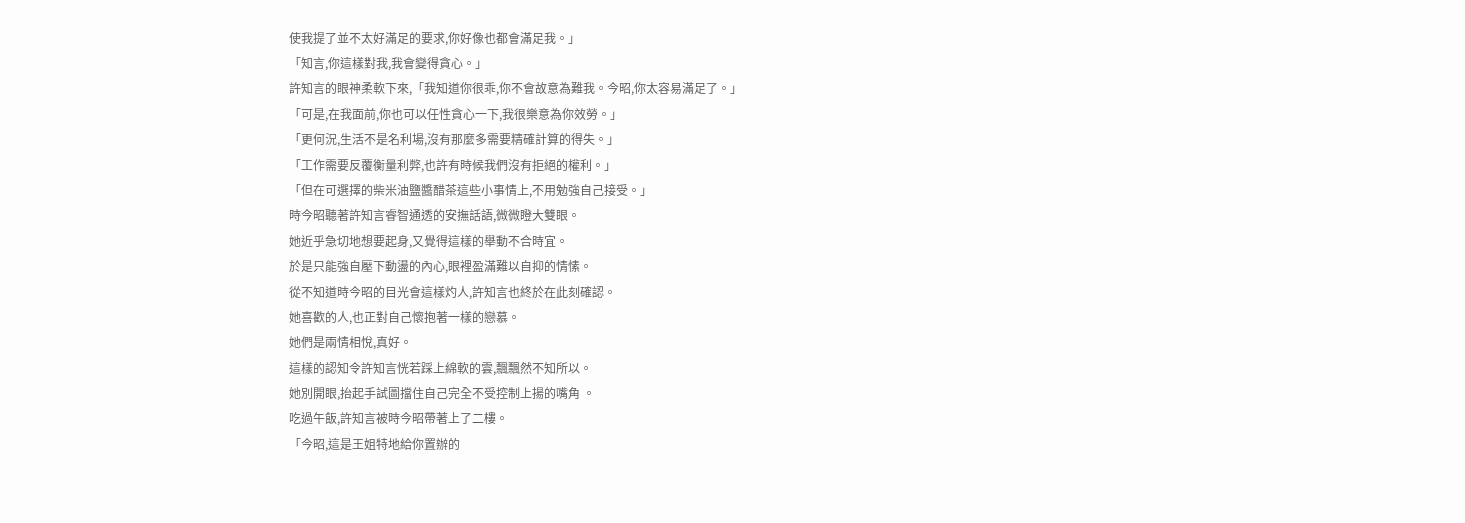使我提了並不太好滿足的要求,你好像也都會滿足我。」
「知言,你這樣對我,我會變得貪心。」
許知言的眼神柔軟下來,「我知道你很乖,你不會故意為難我。今昭,你太容易滿足了。」
「可是,在我面前,你也可以任性貪心一下,我很樂意為你效勞。」
「更何況,生活不是名利場,沒有那麼多需要精確計算的得失。」
「工作需要反覆衡量利弊,也許有時候我們沒有拒絕的權利。」
「但在可選擇的柴米油鹽醬醋茶這些小事情上,不用勉強自己接受。」
時今昭聽著許知言睿智通透的安撫話語,微微瞪大雙眼。
她近乎急切地想要起身,又覺得這樣的舉動不合時宜。
於是只能強自壓下動盪的內心,眼裡盈滿難以自抑的情愫。
從不知道時今昭的目光會這樣灼人,許知言也終於在此刻確認。
她喜歡的人,也正對自己懷抱著一樣的戀慕。
她們是兩情相悅,真好。
這樣的認知令許知言恍若踩上綿軟的雲,飄飄然不知所以。
她別開眼,抬起手試圖擋住自己完全不受控制上揚的嘴角 。
吃過午飯,許知言被時今昭帶著上了二樓。
「今昭,這是王姐特地給你置辦的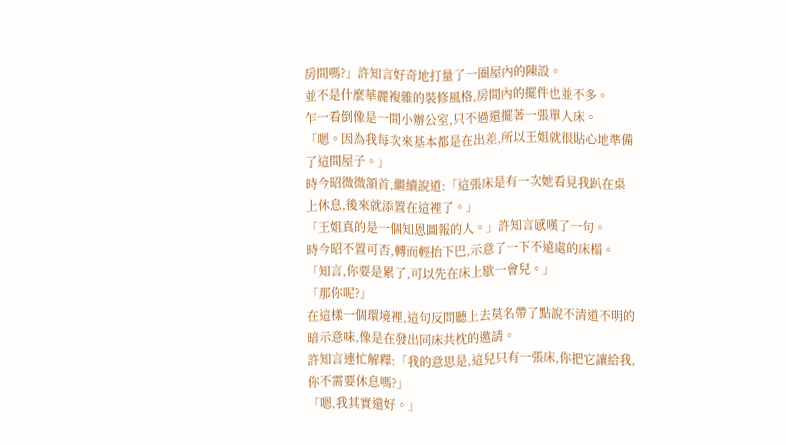房間嗎?」許知言好奇地打量了一圈屋內的陳設。
並不是什麼華麗複雜的裝修風格,房間內的擺件也並不多。
乍一看倒像是一間小辦公室,只不過還擺著一張單人床。
「嗯。因為我每次來基本都是在出差,所以王姐就很貼心地準備了這間屋子。」
時今昭微微頷首,繼續說道:「這張床是有一次她看見我趴在桌上休息,後來就添置在這裡了。」
「王姐真的是一個知恩圖報的人。」許知言感嘆了一句。
時今昭不置可否,轉而輕抬下巴,示意了一下不遠處的床榻。
「知言,你要是累了,可以先在床上歇一會兒。」
「那你呢?」
在這樣一個環境裡,這句反問聽上去莫名帶了點說不清道不明的暗示意味,像是在發出同床共枕的邀請。
許知言連忙解釋:「我的意思是,這兒只有一張床,你把它讓給我,你不需要休息嗎?」
「嗯,我其實還好。」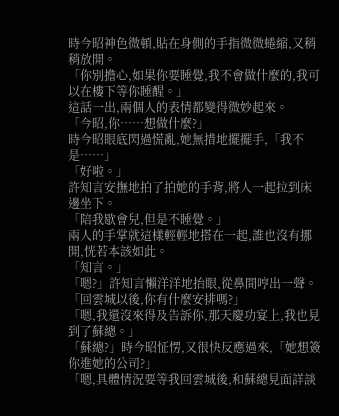時今昭神色微頓,貼在身側的手指微微蜷縮,又稍稍放開。
「你別擔心,如果你要睡覺,我不會做什麼的,我可以在樓下等你睡醒。」
這話一出,兩個人的表情都變得微妙起來。
「今昭,你……想做什麼?」
時今昭眼底閃過慌亂,她無措地擺擺手,「我不是……」
「好啦。」
許知言安撫地拍了拍她的手背,將人一起拉到床邊坐下。
「陪我歇會兒,但是不睡覺。」
兩人的手掌就這樣輕輕地搭在一起,誰也沒有挪開,恍若本該如此。
「知言。」
「嗯?」許知言懶洋洋地抬眼,從鼻間哼出一聲。
「回雲城以後,你有什麼安排嗎?」
「嗯,我還沒來得及告訴你,那天慶功宴上,我也見到了蘇總。」
「蘇總?」時今昭怔愣,又很快反應過來,「她想簽你進她的公司?」
「嗯,具體情況要等我回雲城後,和蘇總見面詳談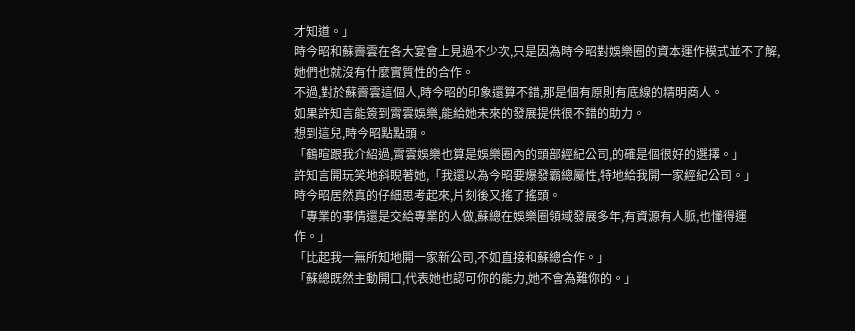才知道。」
時今昭和蘇霽雲在各大宴會上見過不少次,只是因為時今昭對娛樂圈的資本運作模式並不了解,她們也就沒有什麼實質性的合作。
不過,對於蘇霽雲這個人,時今昭的印象還算不錯,那是個有原則有底線的精明商人。
如果許知言能簽到霄雲娛樂,能給她未來的發展提供很不錯的助力。
想到這兒,時今昭點點頭。
「鶴暄跟我介紹過,霄雲娛樂也算是娛樂圈內的頭部經紀公司,的確是個很好的選擇。」
許知言開玩笑地斜睨著她,「我還以為今昭要爆發霸總屬性,特地給我開一家經紀公司。」
時今昭居然真的仔細思考起來,片刻後又搖了搖頭。
「專業的事情還是交給專業的人做,蘇總在娛樂圈領域發展多年,有資源有人脈,也懂得運作。」
「比起我一無所知地開一家新公司,不如直接和蘇總合作。」
「蘇總既然主動開口,代表她也認可你的能力,她不會為難你的。」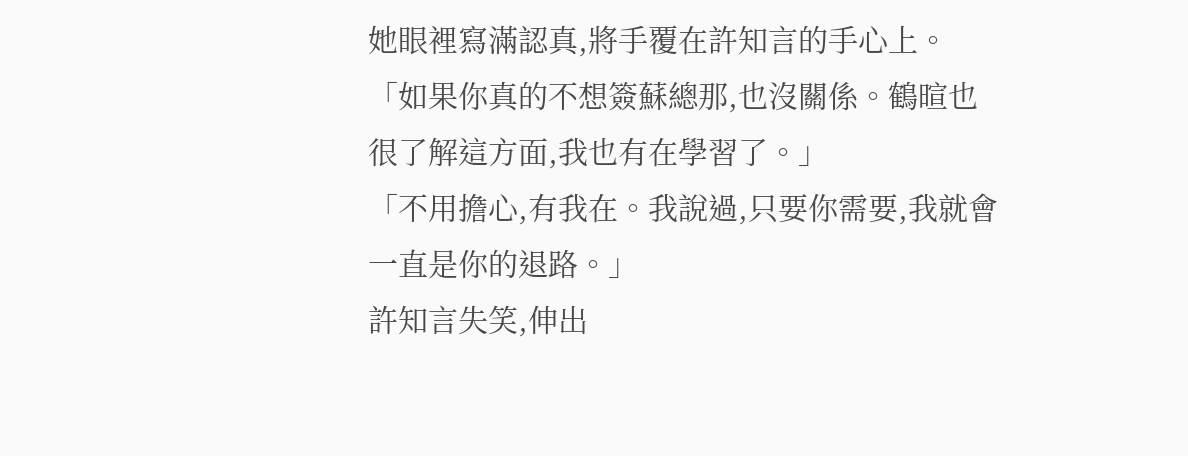她眼裡寫滿認真,將手覆在許知言的手心上。
「如果你真的不想簽蘇總那,也沒關係。鶴暄也很了解這方面,我也有在學習了。」
「不用擔心,有我在。我說過,只要你需要,我就會一直是你的退路。」
許知言失笑,伸出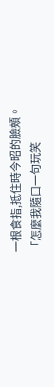一根食指,抵住時今昭的臉頰。
「怎麼我隨口一句玩笑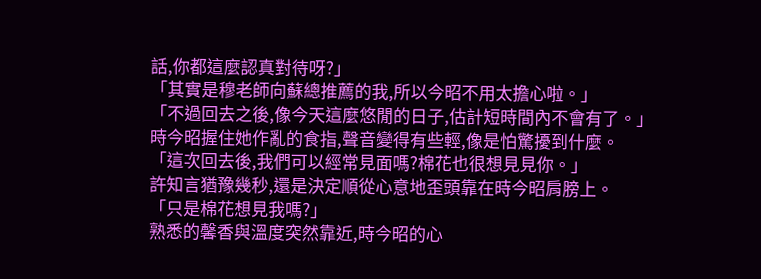話,你都這麼認真對待呀?」
「其實是穆老師向蘇總推薦的我,所以今昭不用太擔心啦。」
「不過回去之後,像今天這麼悠閒的日子,估計短時間內不會有了。」
時今昭握住她作亂的食指,聲音變得有些輕,像是怕驚擾到什麼。
「這次回去後,我們可以經常見面嗎?棉花也很想見見你。」
許知言猶豫幾秒,還是決定順從心意地歪頭靠在時今昭肩膀上。
「只是棉花想見我嗎?」
熟悉的馨香與溫度突然靠近,時今昭的心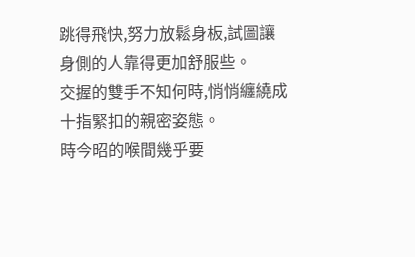跳得飛快,努力放鬆身板,試圖讓身側的人靠得更加舒服些。
交握的雙手不知何時,悄悄纏繞成十指緊扣的親密姿態。
時今昭的喉間幾乎要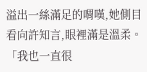溢出一絲滿足的喟嘆,她側目看向許知言,眼裡滿是溫柔。
「我也一直很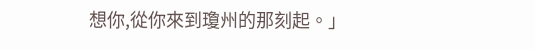想你,從你來到瓊州的那刻起。」